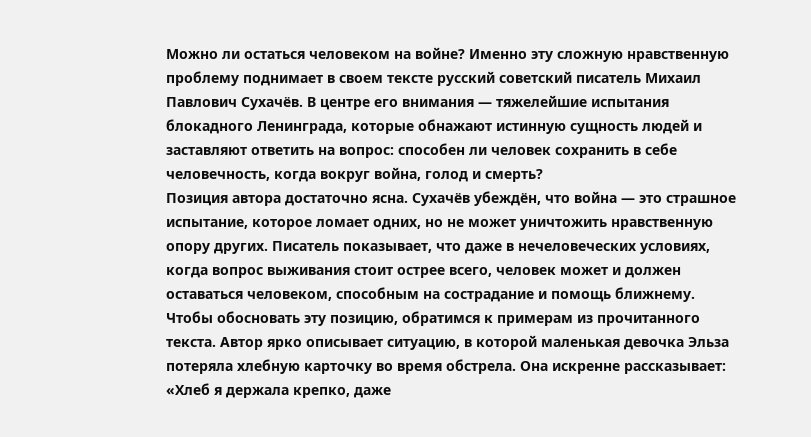Можно ли остаться человеком на войне? Именно эту сложную нравственную проблему поднимает в своем тексте русский советский писатель Михаил Павлович Сухачёв. В центре его внимания — тяжелейшие испытания блокадного Ленинграда, которые обнажают истинную сущность людей и заставляют ответить на вопрос: способен ли человек сохранить в себе человечность, когда вокруг война, голод и смерть?
Позиция автора достаточно ясна. Сухачёв убеждён, что война — это страшное испытание, которое ломает одних, но не может уничтожить нравственную опору других. Писатель показывает, что даже в нечеловеческих условиях, когда вопрос выживания стоит острее всего, человек может и должен оставаться человеком, способным на сострадание и помощь ближнему.
Чтобы обосновать эту позицию, обратимся к примерам из прочитанного текста. Автор ярко описывает ситуацию, в которой маленькая девочка Эльза потеряла хлебную карточку во время обстрела. Она искренне рассказывает: «Хлеб я держала крепко, даже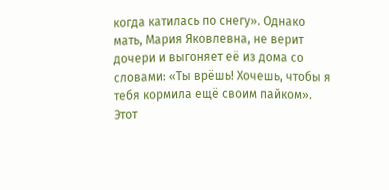когда катилась по снегу». Однако мать, Мария Яковлевна, не верит дочери и выгоняет её из дома со словами: «Ты врёшь! Хочешь, чтобы я тебя кормила ещё своим пайком». Этот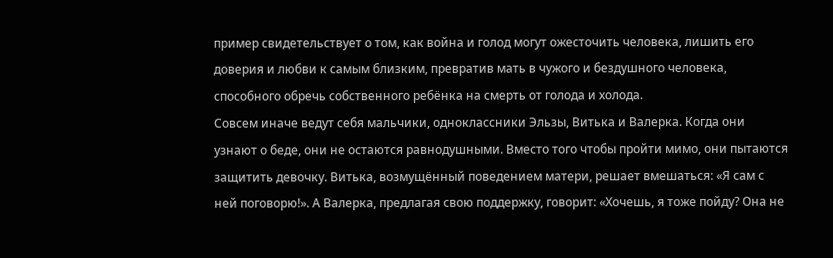пример свидетельствует о том, как война и голод могут ожесточить человека, лишить его доверия и любви к самым близким, превратив мать в чужого и бездушного человека, способного обречь собственного ребёнка на смерть от голода и холода.
Совсем иначе ведут себя мальчики, одноклассники Эльзы, Витька и Валерка. Когда они узнают о беде, они не остаются равнодушными. Вместо того чтобы пройти мимо, они пытаются защитить девочку. Витька, возмущённый поведением матери, решает вмешаться: «Я сам с ней поговорю!». А Валерка, предлагая свою поддержку, говорит: «Хочешь, я тоже пойду? Она не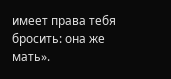имеет права тебя бросить: она же мать».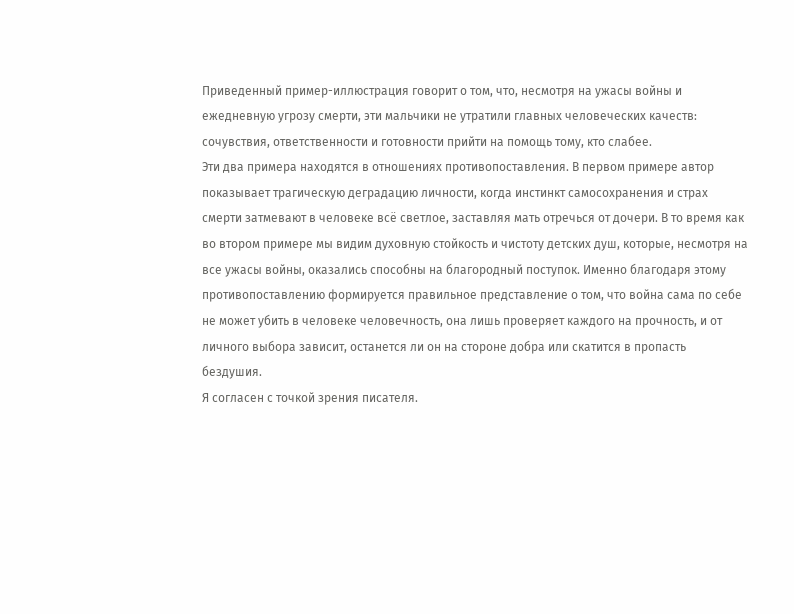Приведенный пример-иллюстрация говорит о том, что, несмотря на ужасы войны и ежедневную угрозу смерти, эти мальчики не утратили главных человеческих качеств: сочувствия, ответственности и готовности прийти на помощь тому, кто слабее.
Эти два примера находятся в отношениях противопоставления. В первом примере автор показывает трагическую деградацию личности, когда инстинкт самосохранения и страх смерти затмевают в человеке всё светлое, заставляя мать отречься от дочери. В то время как во втором примере мы видим духовную стойкость и чистоту детских душ, которые, несмотря на все ужасы войны, оказались способны на благородный поступок. Именно благодаря этому противопоставлению формируется правильное представление о том, что война сама по себе не может убить в человеке человечность, она лишь проверяет каждого на прочность, и от личного выбора зависит, останется ли он на стороне добра или скатится в пропасть бездушия.
Я согласен с точкой зрения писателя.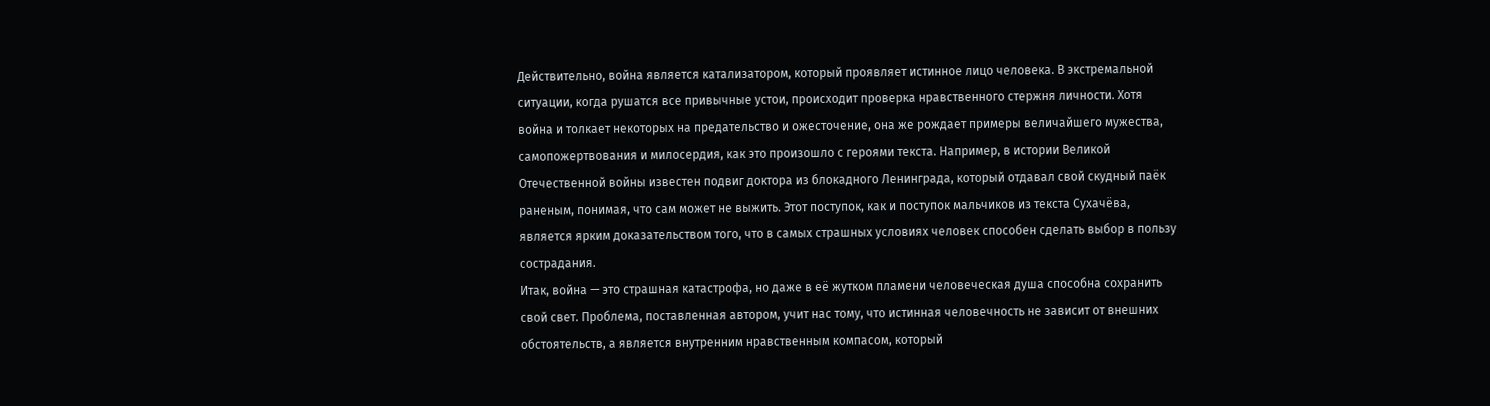Действительно, война является катализатором, который проявляет истинное лицо человека. В экстремальной ситуации, когда рушатся все привычные устои, происходит проверка нравственного стержня личности. Хотя война и толкает некоторых на предательство и ожесточение, она же рождает примеры величайшего мужества, самопожертвования и милосердия, как это произошло с героями текста. Например, в истории Великой Отечественной войны известен подвиг доктора из блокадного Ленинграда, который отдавал свой скудный паёк раненым, понимая, что сам может не выжить. Этот поступок, как и поступок мальчиков из текста Сухачёва, является ярким доказательством того, что в самых страшных условиях человек способен сделать выбор в пользу сострадания.
Итак, война — это страшная катастрофа, но даже в её жутком пламени человеческая душа способна сохранить свой свет. Проблема, поставленная автором, учит нас тому, что истинная человечность не зависит от внешних обстоятельств, а является внутренним нравственным компасом, который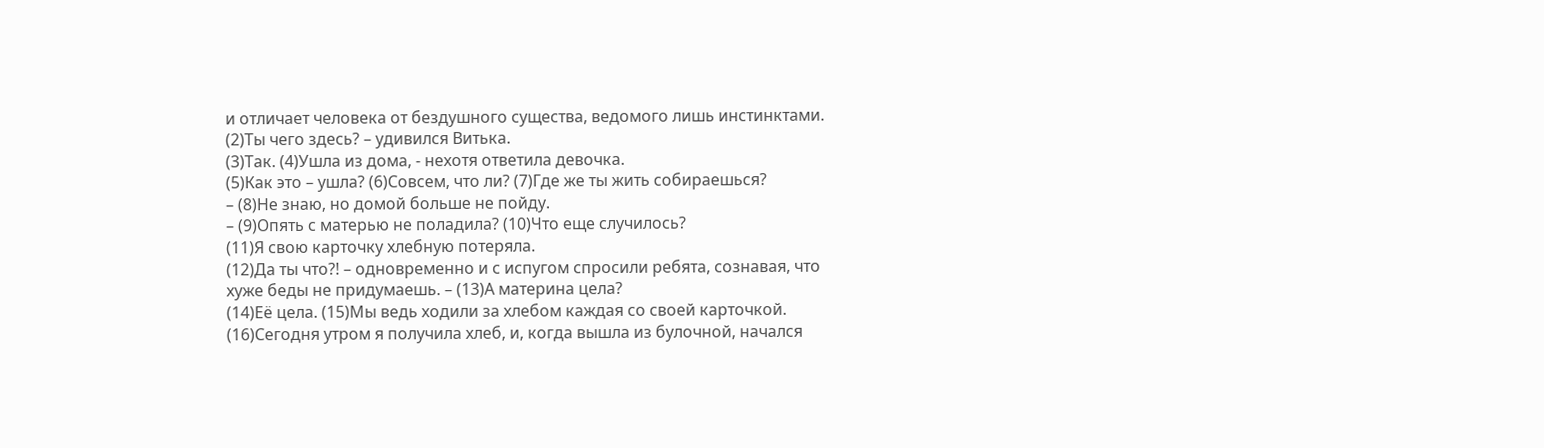и отличает человека от бездушного существа, ведомого лишь инстинктами.
(2)Ты чего здесь? – удивился Витька.
(3)Так. (4)Ушла из дома, - нехотя ответила девочка.
(5)Как это – ушла? (6)Совсем, что ли? (7)Где же ты жить собираешься?
– (8)Не знаю, но домой больше не пойду.
– (9)Опять с матерью не поладила? (10)Что еще случилось?
(11)Я свою карточку хлебную потеряла.
(12)Да ты что?! – одновременно и с испугом спросили ребята, сознавая, что хуже беды не придумаешь. – (13)А материна цела?
(14)Её цела. (15)Мы ведь ходили за хлебом каждая со своей карточкой. (16)Сегодня утром я получила хлеб, и, когда вышла из булочной, начался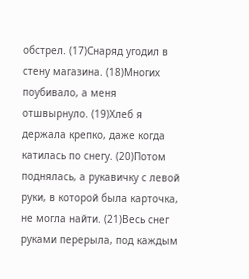обстрел. (17)Снаряд угодил в стену магазина. (18)Многих поубивало, а меня отшвырнуло. (19)Хлеб я держала крепко, даже когда катилась по снегу. (20)Потом поднялась, а рукавичку с левой руки, в которой была карточка, не могла найти. (21)Весь снег руками перерыла, под каждым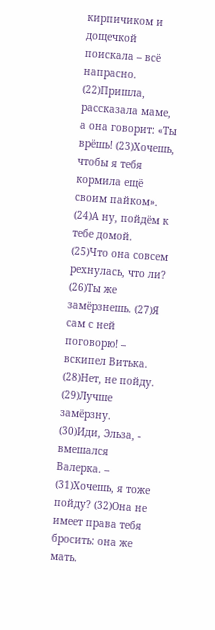кирпичиком и дощечкой поискала – всё напрасно. (22)Пришла, рассказала маме, а она говорит: «Ты врёшь! (23)Хочешь, чтобы я тебя кормила ещё своим пайком».
(24)А ну, пойдём к тебе домой. (25)Что она совсем рехнулась, что ли? (26)Ты же замёрзнешь. (27)Я сам с ней поговорю! – вскипел Витька.
(28)Нет, не пойду. (29)Лучше замёрзну.
(30)Иди, Эльза, - вмешался Валерка. – (31)Хочешь, я тоже пойду? (32)Она не имеет права тебя бросить: она же мать.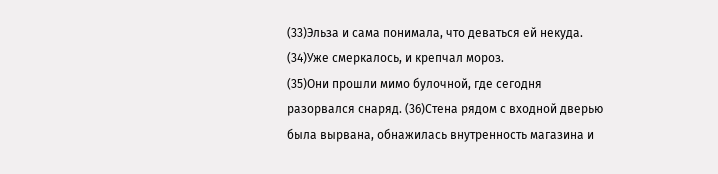(33)Эльза и сама понимала, что деваться ей некуда. (34)Уже смеркалось, и крепчал мороз.
(35)Они прошли мимо булочной, где сегодня разорвался снаряд. (36)Стена рядом с входной дверью была вырвана, обнажилась внутренность магазина и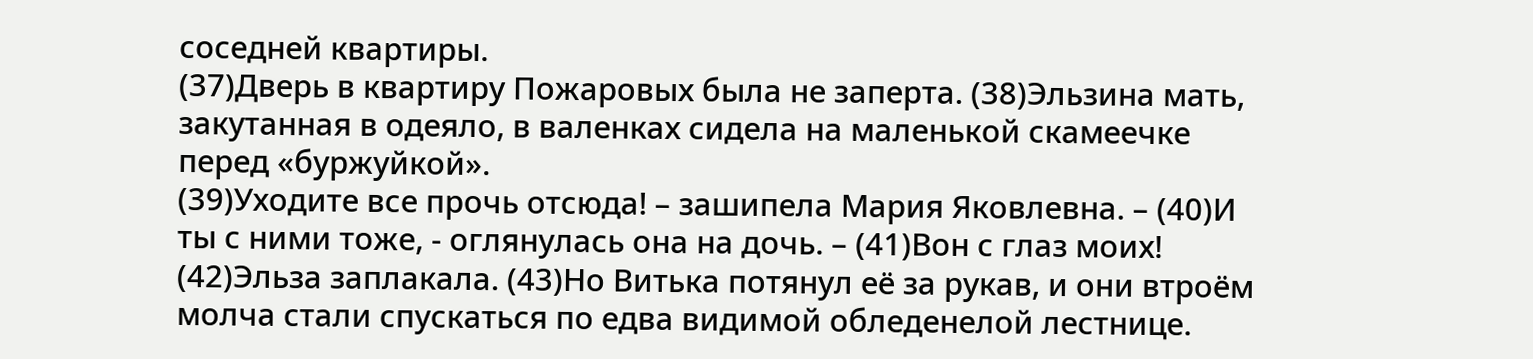соседней квартиры.
(37)Дверь в квартиру Пожаровых была не заперта. (38)Эльзина мать, закутанная в одеяло, в валенках сидела на маленькой скамеечке перед «буржуйкой».
(39)Уходите все прочь отсюда! – зашипела Мария Яковлевна. – (40)И ты с ними тоже, - оглянулась она на дочь. – (41)Вон с глаз моих!
(42)Эльза заплакала. (43)Но Витька потянул её за рукав, и они втроём молча стали спускаться по едва видимой обледенелой лестнице.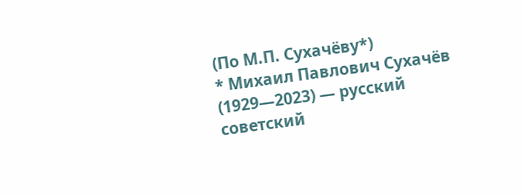(По М.П. Сухачёву*)
* Михаил Павлович Сухачёв (1929—2023) — русский советский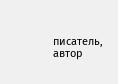писатель, автор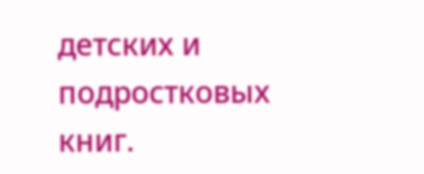детских и подростковых книг.